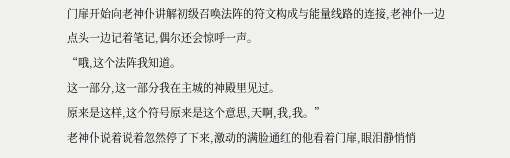门扉开始向老神仆讲解初级召唤法阵的符文构成与能量线路的连接,老神仆一边点头一边记着笔记,偶尔还会惊呼一声。
“哦,这个法阵我知道。
这一部分,这一部分我在主城的神殿里见过。
原来是这样,这个符号原来是这个意思,天啊,我,我。”
老神仆说着说着忽然停了下来,激动的满脸通红的他看着门扉,眼泪静悄悄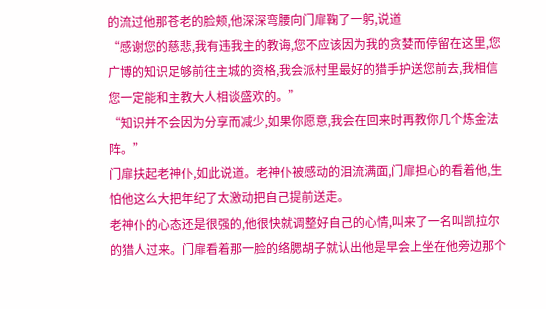的流过他那苍老的脸颊,他深深弯腰向门扉鞠了一躬,说道
“感谢您的慈悲,我有违我主的教诲,您不应该因为我的贪婪而停留在这里,您广博的知识足够前往主城的资格,我会派村里最好的猎手护送您前去,我相信您一定能和主教大人相谈盛欢的。”
“知识并不会因为分享而减少,如果你愿意,我会在回来时再教你几个炼金法阵。”
门扉扶起老神仆,如此说道。老神仆被感动的泪流满面,门扉担心的看着他,生怕他这么大把年纪了太激动把自己提前送走。
老神仆的心态还是很强的,他很快就调整好自己的心情,叫来了一名叫凯拉尔的猎人过来。门扉看着那一脸的络腮胡子就认出他是早会上坐在他旁边那个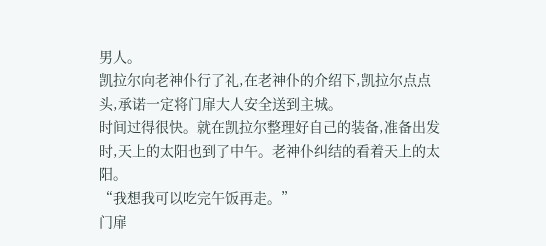男人。
凯拉尔向老神仆行了礼,在老神仆的介绍下,凯拉尔点点头,承诺一定将门扉大人安全送到主城。
时间过得很快。就在凯拉尔整理好自己的装备,准备出发时,天上的太阳也到了中午。老神仆纠结的看着天上的太阳。
“我想我可以吃完午饭再走。”
门扉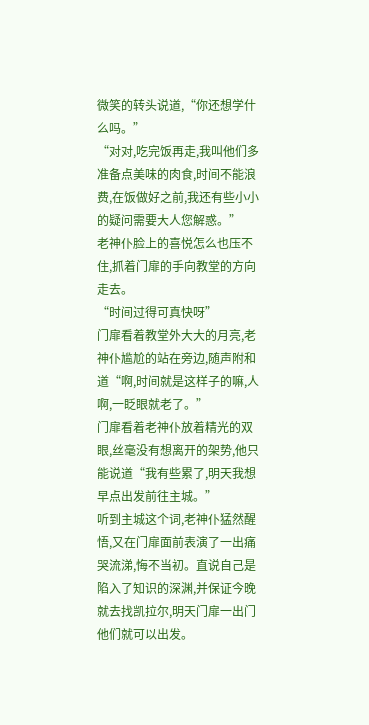微笑的转头说道,“你还想学什么吗。”
“对对,吃完饭再走,我叫他们多准备点美味的肉食,时间不能浪费,在饭做好之前,我还有些小小的疑问需要大人您解惑。”
老神仆脸上的喜悦怎么也压不住,抓着门扉的手向教堂的方向走去。
“时间过得可真快呀”
门扉看着教堂外大大的月亮,老神仆尴尬的站在旁边,随声附和道“啊,时间就是这样子的嘛,人啊,一眨眼就老了。”
门扉看着老神仆放着精光的双眼,丝毫没有想离开的架势,他只能说道“我有些累了,明天我想早点出发前往主城。”
听到主城这个词,老神仆猛然醒悟,又在门扉面前表演了一出痛哭流涕,悔不当初。直说自己是陷入了知识的深渊,并保证今晚就去找凯拉尔,明天门扉一出门他们就可以出发。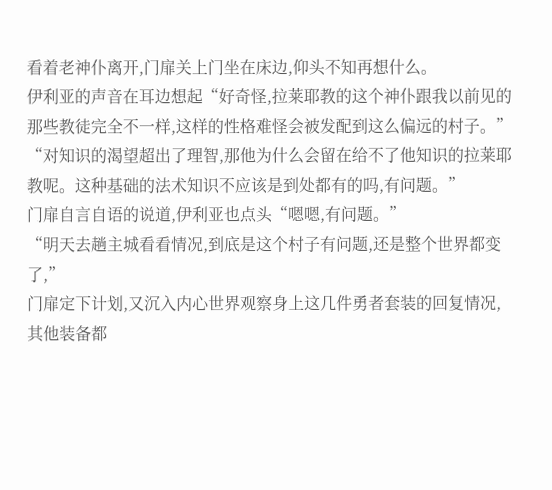看着老神仆离开,门扉关上门坐在床边,仰头不知再想什么。
伊利亚的声音在耳边想起“好奇怪,拉莱耶教的这个神仆跟我以前见的那些教徒完全不一样,这样的性格难怪会被发配到这么偏远的村子。”
“对知识的渴望超出了理智,那他为什么会留在给不了他知识的拉莱耶教呢。这种基础的法术知识不应该是到处都有的吗,有问题。”
门扉自言自语的说道,伊利亚也点头“嗯嗯,有问题。”
“明天去趟主城看看情况,到底是这个村子有问题,还是整个世界都变了,”
门扉定下计划,又沉入内心世界观察身上这几件勇者套装的回复情况,其他装备都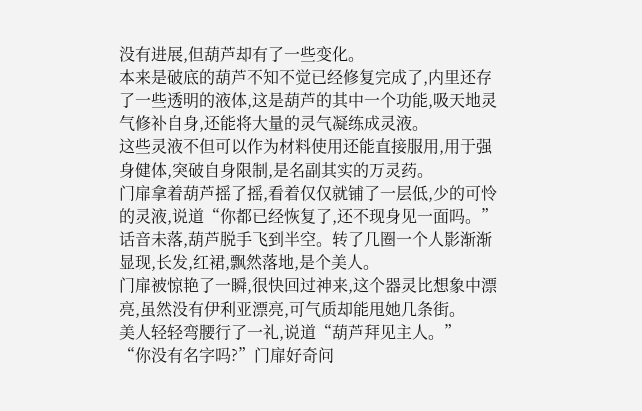没有进展,但葫芦却有了一些变化。
本来是破底的葫芦不知不觉已经修复完成了,内里还存了一些透明的液体,这是葫芦的其中一个功能,吸天地灵气修补自身,还能将大量的灵气凝练成灵液。
这些灵液不但可以作为材料使用还能直接服用,用于强身健体,突破自身限制,是名副其实的万灵药。
门扉拿着葫芦摇了摇,看着仅仅就铺了一层低,少的可怜的灵液,说道“你都已经恢复了,还不现身见一面吗。”
话音未落,葫芦脱手飞到半空。转了几圈一个人影渐渐显现,长发,红裙,飘然落地,是个美人。
门扉被惊艳了一瞬,很快回过神来,这个器灵比想象中漂亮,虽然没有伊利亚漂亮,可气质却能甩她几条街。
美人轻轻弯腰行了一礼,说道“葫芦拜见主人。”
“你没有名字吗?”门扉好奇问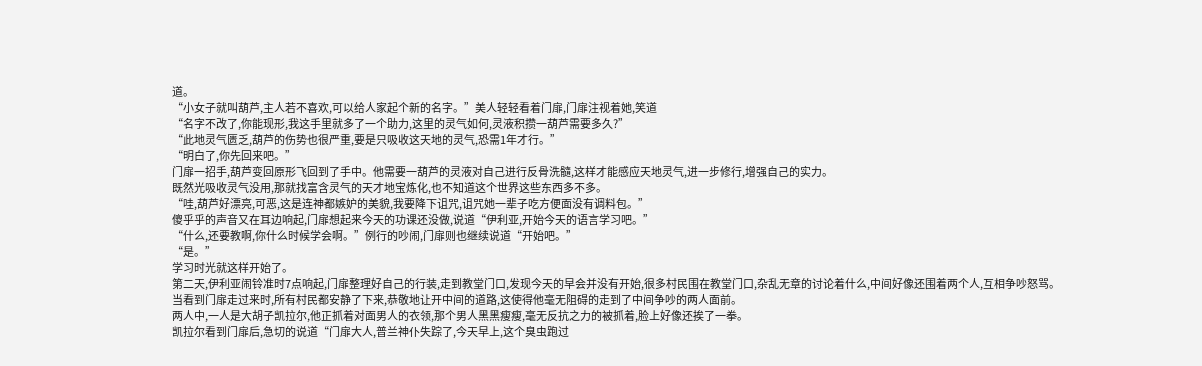道。
“小女子就叫葫芦,主人若不喜欢,可以给人家起个新的名字。”美人轻轻看着门扉,门扉注视着她,笑道
“名字不改了,你能现形,我这手里就多了一个助力,这里的灵气如何,灵液积攒一葫芦需要多久?”
“此地灵气匮乏,葫芦的伤势也很严重,要是只吸收这天地的灵气,恐需1年才行。”
“明白了,你先回来吧。”
门扉一招手,葫芦变回原形飞回到了手中。他需要一葫芦的灵液对自己进行反骨洗髓,这样才能感应天地灵气,进一步修行,增强自己的实力。
既然光吸收灵气没用,那就找富含灵气的天才地宝炼化,也不知道这个世界这些东西多不多。
“哇,葫芦好漂亮,可恶,这是连神都嫉妒的美貌,我要降下诅咒,诅咒她一辈子吃方便面没有调料包。”
傻乎乎的声音又在耳边响起,门扉想起来今天的功课还没做,说道“伊利亚,开始今天的语言学习吧。”
“什么,还要教啊,你什么时候学会啊。”例行的吵闹,门扉则也继续说道“开始吧。”
“是。”
学习时光就这样开始了。
第二天,伊利亚闹铃准时7点响起,门扉整理好自己的行装,走到教堂门口,发现今天的早会并没有开始,很多村民围在教堂门口,杂乱无章的讨论着什么,中间好像还围着两个人,互相争吵怒骂。
当看到门扉走过来时,所有村民都安静了下来,恭敬地让开中间的道路,这使得他毫无阻碍的走到了中间争吵的两人面前。
两人中,一人是大胡子凯拉尔,他正抓着对面男人的衣领,那个男人黑黑瘦瘦,毫无反抗之力的被抓着,脸上好像还挨了一拳。
凯拉尔看到门扉后,急切的说道“门扉大人,普兰神仆失踪了,今天早上,这个臭虫跑过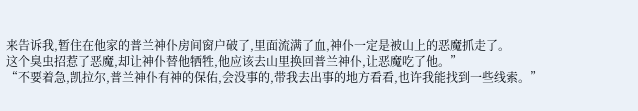来告诉我,暂住在他家的普兰神仆房间窗户破了,里面流满了血,神仆一定是被山上的恶魔抓走了。
这个臭虫招惹了恶魔,却让神仆替他牺牲,他应该去山里换回普兰神仆,让恶魔吃了他。”
“不要着急,凯拉尔,普兰神仆有神的保佑,会没事的,带我去出事的地方看看,也许我能找到一些线索。”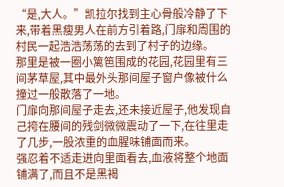“是,大人。”凯拉尔找到主心骨般冷静了下来,带着黑瘦男人在前方引着路,门扉和周围的村民一起浩浩荡荡的去到了村子的边缘。
那里是被一圈小篱笆围成的花园,花园里有三间茅草屋,其中最外头那间屋子窗户像被什么撞过一般散落了一地。
门扉向那间屋子走去,还未接近屋子,他发现自己挎在腰间的残剑微微震动了一下,在往里走了几步,一股浓重的血腥味铺面而来。
强忍着不适走进向里面看去,血液将整个地面铺满了,而且不是黑褐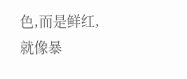色,而是鲜红,就像暴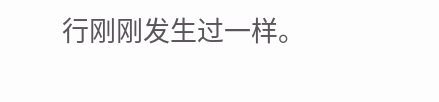行刚刚发生过一样。